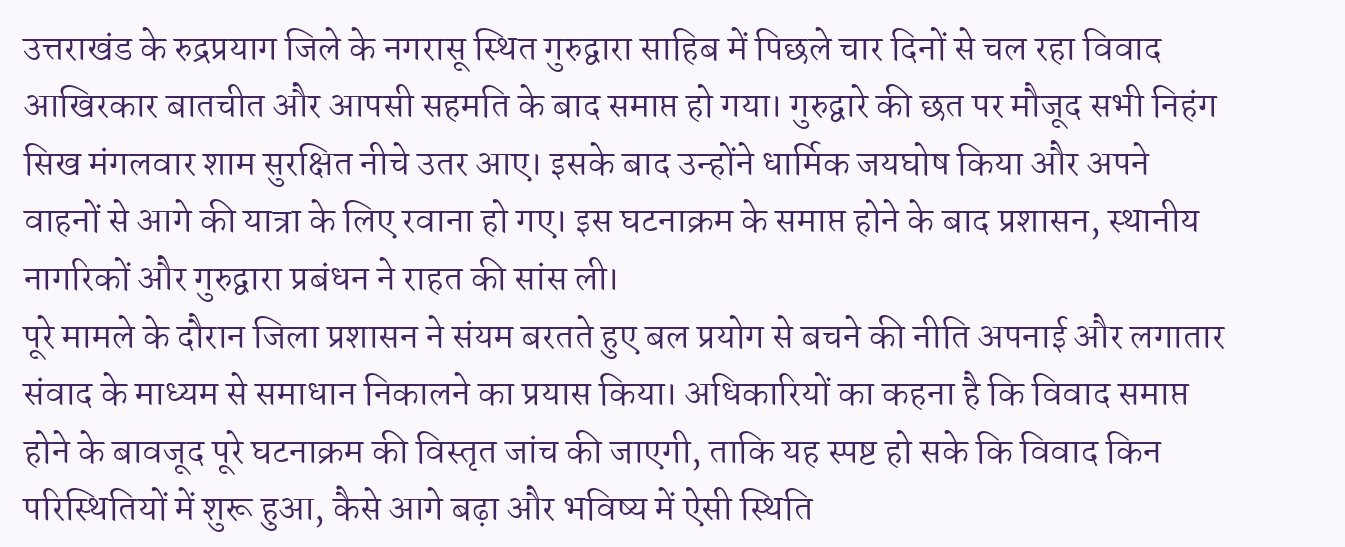उत्तराखंड के रुद्रप्रयाग जिले के नगरासू स्थित गुरुद्वारा साहिब में पिछले चार दिनों से चल रहा विवाद आखिरकार बातचीत और आपसी सहमति के बाद समाप्त हो गया। गुरुद्वारे की छत पर मौजूद सभी निहंग सिख मंगलवार शाम सुरक्षित नीचे उतर आए। इसके बाद उन्होंने धार्मिक जयघोष किया और अपने वाहनों से आगे की यात्रा के लिए रवाना हो गए। इस घटनाक्रम के समाप्त होने के बाद प्रशासन, स्थानीय नागरिकों और गुरुद्वारा प्रबंधन ने राहत की सांस ली।
पूरे मामले के दौरान जिला प्रशासन ने संयम बरतते हुए बल प्रयोग से बचने की नीति अपनाई और लगातार संवाद के माध्यम से समाधान निकालने का प्रयास किया। अधिकारियों का कहना है कि विवाद समाप्त होने के बावजूद पूरे घटनाक्रम की विस्तृत जांच की जाएगी, ताकि यह स्पष्ट हो सके कि विवाद किन परिस्थितियों में शुरू हुआ, कैसे आगे बढ़ा और भविष्य में ऐसी स्थिति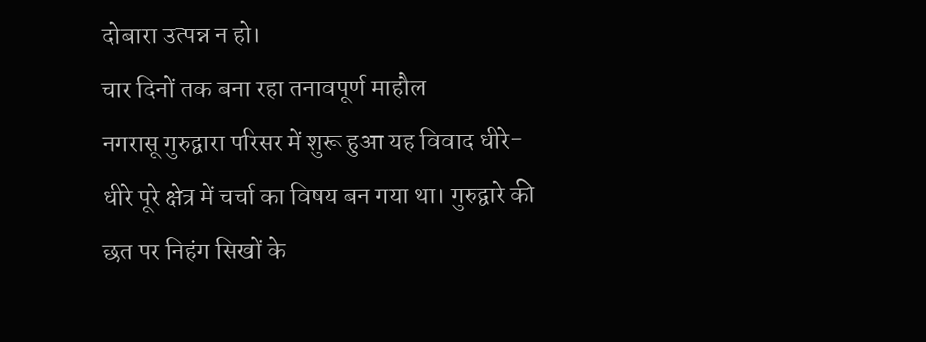दोबारा उत्पन्न न हो।
चार दिनों तक बना रहा तनावपूर्ण माहौल
नगरासू गुरुद्वारा परिसर में शुरू हुआ यह विवाद धीरे-धीरे पूरे क्षेत्र में चर्चा का विषय बन गया था। गुरुद्वारे की छत पर निहंग सिखों के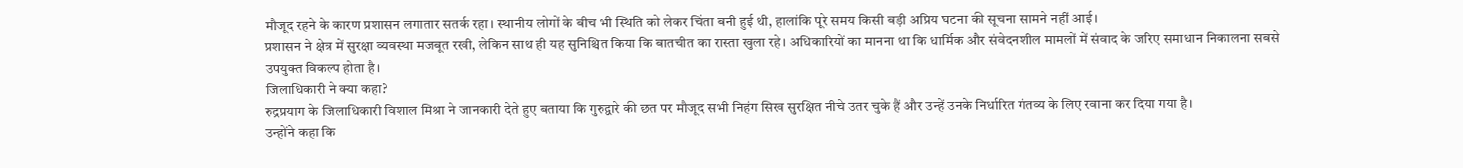मौजूद रहने के कारण प्रशासन लगातार सतर्क रहा। स्थानीय लोगों के बीच भी स्थिति को लेकर चिंता बनी हुई थी, हालांकि पूरे समय किसी बड़ी अप्रिय घटना की सूचना सामने नहीं आई।
प्रशासन ने क्षेत्र में सुरक्षा व्यवस्था मजबूत रखी, लेकिन साथ ही यह सुनिश्चित किया कि बातचीत का रास्ता खुला रहे। अधिकारियों का मानना था कि धार्मिक और संवेदनशील मामलों में संवाद के जरिए समाधान निकालना सबसे उपयुक्त विकल्प होता है।
जिलाधिकारी ने क्या कहा?
रुद्रप्रयाग के जिलाधिकारी विशाल मिश्रा ने जानकारी देते हुए बताया कि गुरुद्वारे की छत पर मौजूद सभी निहंग सिख सुरक्षित नीचे उतर चुके हैं और उन्हें उनके निर्धारित गंतव्य के लिए रवाना कर दिया गया है।
उन्होंने कहा कि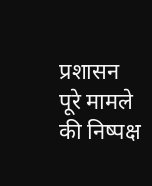प्रशासन पूरे मामले की निष्पक्ष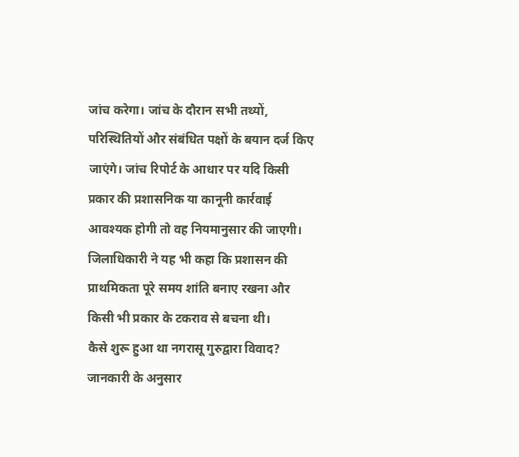जांच करेगा। जांच के दौरान सभी तथ्यों, परिस्थितियों और संबंधित पक्षों के बयान दर्ज किए जाएंगे। जांच रिपोर्ट के आधार पर यदि किसी प्रकार की प्रशासनिक या कानूनी कार्रवाई आवश्यक होगी तो वह नियमानुसार की जाएगी।
जिलाधिकारी ने यह भी कहा कि प्रशासन की प्राथमिकता पूरे समय शांति बनाए रखना और किसी भी प्रकार के टकराव से बचना थी।
कैसे शुरू हुआ था नगरासू गुरुद्वारा विवाद?
जानकारी के अनुसार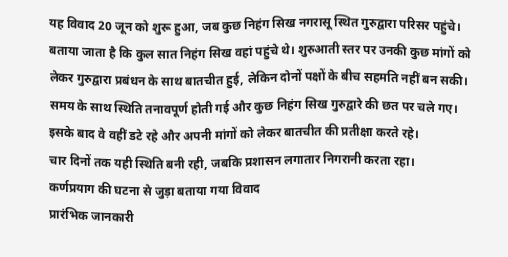यह विवाद 20 जून को शुरू हुआ, जब कुछ निहंग सिख नगरासू स्थित गुरुद्वारा परिसर पहुंचे।
बताया जाता है कि कुल सात निहंग सिख वहां पहुंचे थे। शुरुआती स्तर पर उनकी कुछ मांगों को लेकर गुरुद्वारा प्रबंधन के साथ बातचीत हुई, लेकिन दोनों पक्षों के बीच सहमति नहीं बन सकी।
समय के साथ स्थिति तनावपूर्ण होती गई और कुछ निहंग सिख गुरुद्वारे की छत पर चले गए। इसके बाद वे वहीं डटे रहे और अपनी मांगों को लेकर बातचीत की प्रतीक्षा करते रहे।
चार दिनों तक यही स्थिति बनी रही, जबकि प्रशासन लगातार निगरानी करता रहा।
कर्णप्रयाग की घटना से जुड़ा बताया गया विवाद
प्रारंभिक जानकारी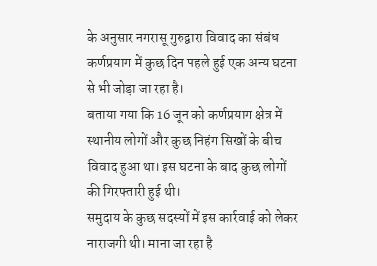के अनुसार नगरासू गुरुद्वारा विवाद का संबंध कर्णप्रयाग में कुछ दिन पहले हुई एक अन्य घटना से भी जोड़ा जा रहा है।
बताया गया कि 16 जून को कर्णप्रयाग क्षेत्र में स्थानीय लोगों और कुछ निहंग सिखों के बीच विवाद हुआ था। इस घटना के बाद कुछ लोगों की गिरफ्तारी हुई थी।
समुदाय के कुछ सदस्यों में इस कार्रवाई को लेकर नाराजगी थी। माना जा रहा है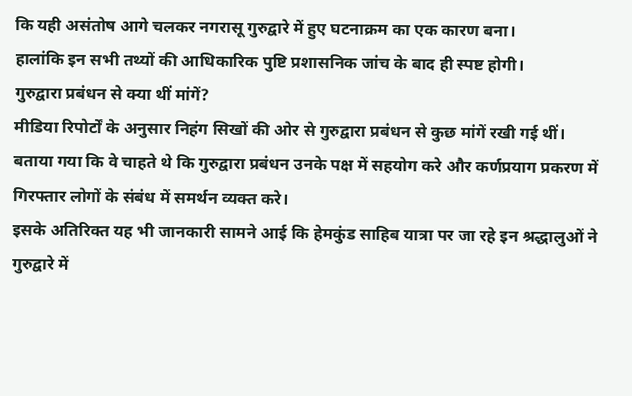कि यही असंतोष आगे चलकर नगरासू गुरुद्वारे में हुए घटनाक्रम का एक कारण बना।
हालांकि इन सभी तथ्यों की आधिकारिक पुष्टि प्रशासनिक जांच के बाद ही स्पष्ट होगी।
गुरुद्वारा प्रबंधन से क्या थीं मांगें?
मीडिया रिपोर्टों के अनुसार निहंग सिखों की ओर से गुरुद्वारा प्रबंधन से कुछ मांगें रखी गई थीं।
बताया गया कि वे चाहते थे कि गुरुद्वारा प्रबंधन उनके पक्ष में सहयोग करे और कर्णप्रयाग प्रकरण में गिरफ्तार लोगों के संबंध में समर्थन व्यक्त करे।
इसके अतिरिक्त यह भी जानकारी सामने आई कि हेमकुंड साहिब यात्रा पर जा रहे इन श्रद्धालुओं ने गुरुद्वारे में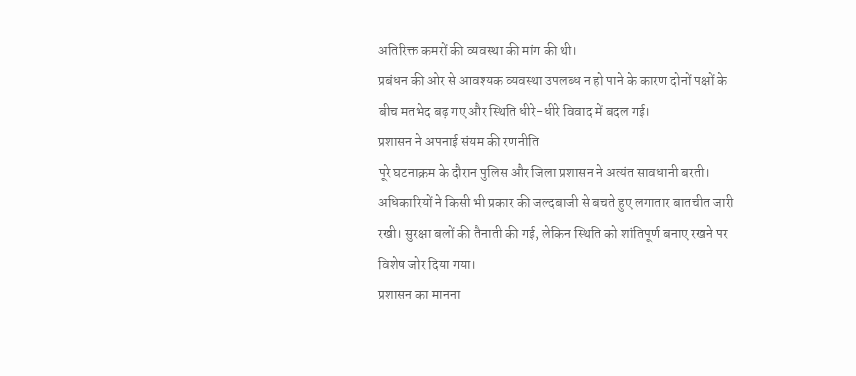अतिरिक्त कमरों की व्यवस्था की मांग की थी।
प्रबंधन की ओर से आवश्यक व्यवस्था उपलब्ध न हो पाने के कारण दोनों पक्षों के बीच मतभेद बढ़ गए और स्थिति धीरे-धीरे विवाद में बदल गई।
प्रशासन ने अपनाई संयम की रणनीति
पूरे घटनाक्रम के दौरान पुलिस और जिला प्रशासन ने अत्यंत सावधानी बरती।
अधिकारियों ने किसी भी प्रकार की जल्दबाजी से बचते हुए लगातार बातचीत जारी रखी। सुरक्षा बलों की तैनाती की गई, लेकिन स्थिति को शांतिपूर्ण बनाए रखने पर विशेष जोर दिया गया।
प्रशासन का मानना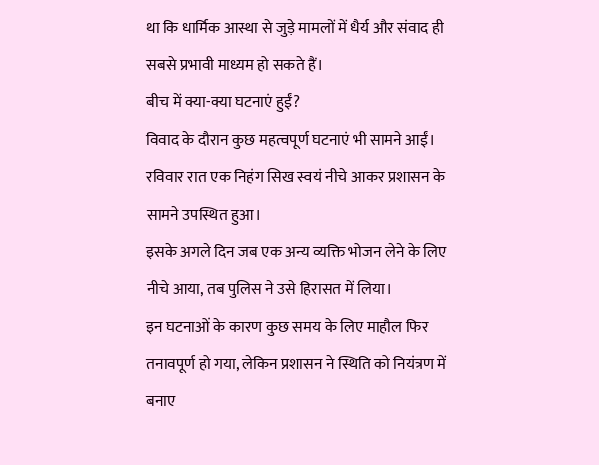था कि धार्मिक आस्था से जुड़े मामलों में धैर्य और संवाद ही सबसे प्रभावी माध्यम हो सकते हैं।
बीच में क्या-क्या घटनाएं हुईं?
विवाद के दौरान कुछ महत्वपूर्ण घटनाएं भी सामने आईं।
रविवार रात एक निहंग सिख स्वयं नीचे आकर प्रशासन के सामने उपस्थित हुआ।
इसके अगले दिन जब एक अन्य व्यक्ति भोजन लेने के लिए नीचे आया, तब पुलिस ने उसे हिरासत में लिया।
इन घटनाओं के कारण कुछ समय के लिए माहौल फिर तनावपूर्ण हो गया, लेकिन प्रशासन ने स्थिति को नियंत्रण में बनाए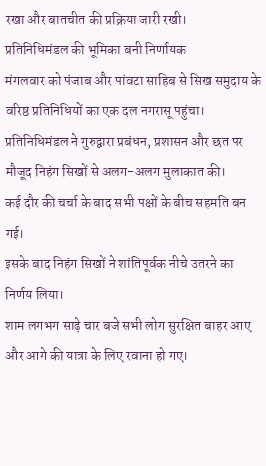रखा और बातचीत की प्रक्रिया जारी रखी।
प्रतिनिधिमंडल की भूमिका बनी निर्णायक
मंगलवार को पंजाब और पांवटा साहिब से सिख समुदाय के वरिष्ठ प्रतिनिधियों का एक दल नगरासू पहुंचा।
प्रतिनिधिमंडल ने गुरुद्वारा प्रबंधन, प्रशासन और छत पर मौजूद निहंग सिखों से अलग-अलग मुलाकात की।
कई दौर की चर्चा के बाद सभी पक्षों के बीच सहमति बन गई।
इसके बाद निहंग सिखों ने शांतिपूर्वक नीचे उतरने का निर्णय लिया।
शाम लगभग साढ़े चार बजे सभी लोग सुरक्षित बाहर आए और आगे की यात्रा के लिए रवाना हो गए।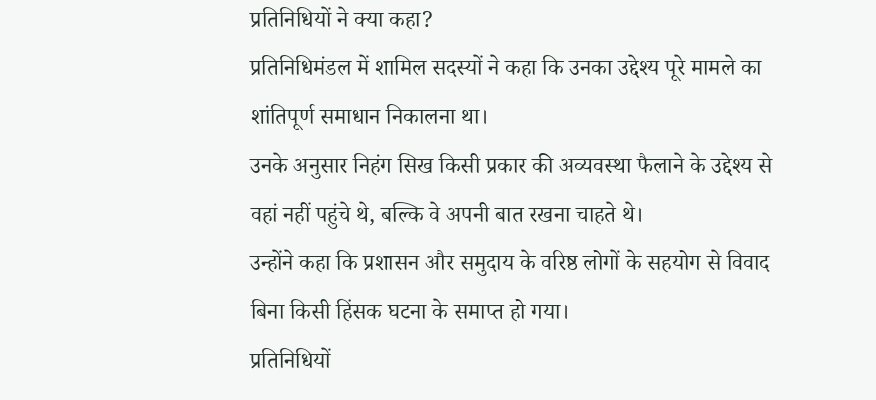प्रतिनिधियों ने क्या कहा?
प्रतिनिधिमंडल में शामिल सदस्यों ने कहा कि उनका उद्देश्य पूरे मामले का शांतिपूर्ण समाधान निकालना था।
उनके अनुसार निहंग सिख किसी प्रकार की अव्यवस्था फैलाने के उद्देश्य से वहां नहीं पहुंचे थे, बल्कि वे अपनी बात रखना चाहते थे।
उन्होंने कहा कि प्रशासन और समुदाय के वरिष्ठ लोगों के सहयोग से विवाद बिना किसी हिंसक घटना के समाप्त हो गया।
प्रतिनिधियों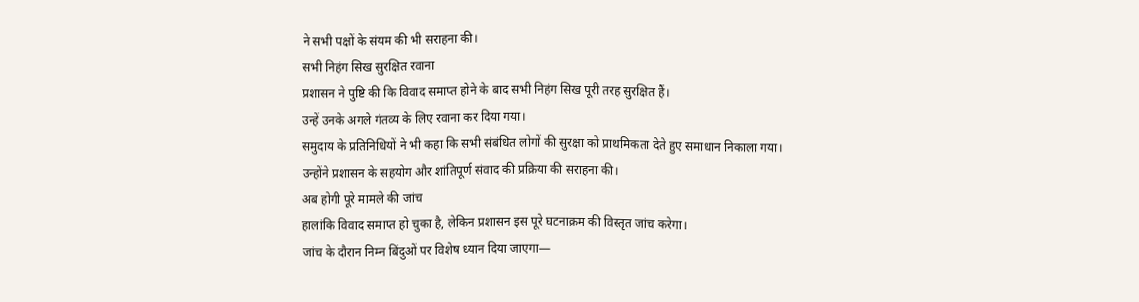ने सभी पक्षों के संयम की भी सराहना की।
सभी निहंग सिख सुरक्षित रवाना
प्रशासन ने पुष्टि की कि विवाद समाप्त होने के बाद सभी निहंग सिख पूरी तरह सुरक्षित हैं।
उन्हें उनके अगले गंतव्य के लिए रवाना कर दिया गया।
समुदाय के प्रतिनिधियों ने भी कहा कि सभी संबंधित लोगों की सुरक्षा को प्राथमिकता देते हुए समाधान निकाला गया।
उन्होंने प्रशासन के सहयोग और शांतिपूर्ण संवाद की प्रक्रिया की सराहना की।
अब होगी पूरे मामले की जांच
हालांकि विवाद समाप्त हो चुका है, लेकिन प्रशासन इस पूरे घटनाक्रम की विस्तृत जांच करेगा।
जांच के दौरान निम्न बिंदुओं पर विशेष ध्यान दिया जाएगा—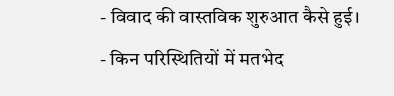- विवाद की वास्तविक शुरुआत कैसे हुई।
- किन परिस्थितियों में मतभेद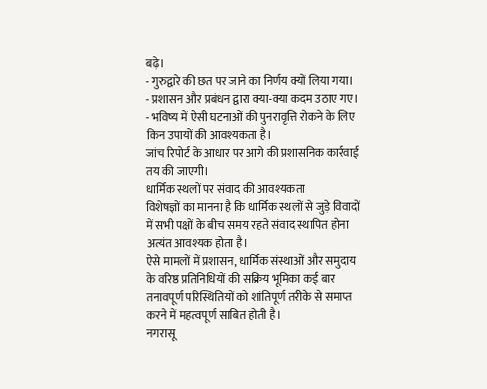बढ़े।
- गुरुद्वारे की छत पर जाने का निर्णय क्यों लिया गया।
- प्रशासन और प्रबंधन द्वारा क्या-क्या कदम उठाए गए।
- भविष्य में ऐसी घटनाओं की पुनरावृत्ति रोकने के लिए किन उपायों की आवश्यकता है।
जांच रिपोर्ट के आधार पर आगे की प्रशासनिक कार्रवाई तय की जाएगी।
धार्मिक स्थलों पर संवाद की आवश्यकता
विशेषज्ञों का मानना है कि धार्मिक स्थलों से जुड़े विवादों में सभी पक्षों के बीच समय रहते संवाद स्थापित होना अत्यंत आवश्यक होता है।
ऐसे मामलों में प्रशासन, धार्मिक संस्थाओं और समुदाय के वरिष्ठ प्रतिनिधियों की सक्रिय भूमिका कई बार तनावपूर्ण परिस्थितियों को शांतिपूर्ण तरीके से समाप्त करने में महत्वपूर्ण साबित होती है।
नगरासू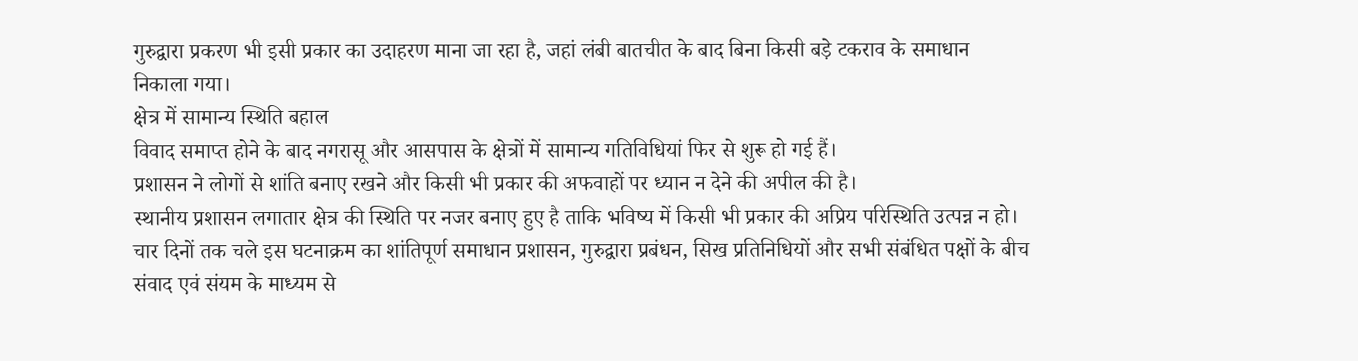गुरुद्वारा प्रकरण भी इसी प्रकार का उदाहरण माना जा रहा है, जहां लंबी बातचीत के बाद बिना किसी बड़े टकराव के समाधान निकाला गया।
क्षेत्र में सामान्य स्थिति बहाल
विवाद समाप्त होने के बाद नगरासू और आसपास के क्षेत्रों में सामान्य गतिविधियां फिर से शुरू हो गई हैं।
प्रशासन ने लोगों से शांति बनाए रखने और किसी भी प्रकार की अफवाहों पर ध्यान न देने की अपील की है।
स्थानीय प्रशासन लगातार क्षेत्र की स्थिति पर नजर बनाए हुए है ताकि भविष्य में किसी भी प्रकार की अप्रिय परिस्थिति उत्पन्न न हो।
चार दिनों तक चले इस घटनाक्रम का शांतिपूर्ण समाधान प्रशासन, गुरुद्वारा प्रबंधन, सिख प्रतिनिधियों और सभी संबंधित पक्षों के बीच संवाद एवं संयम के माध्यम से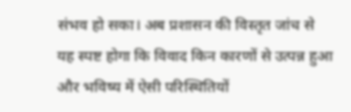संभव हो सका। अब प्रशासन की विस्तृत जांच से यह स्पष्ट होगा कि विवाद किन कारणों से उत्पन्न हुआ और भविष्य में ऐसी परिस्थितियों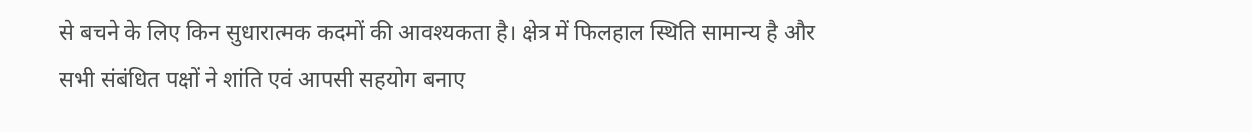से बचने के लिए किन सुधारात्मक कदमों की आवश्यकता है। क्षेत्र में फिलहाल स्थिति सामान्य है और सभी संबंधित पक्षों ने शांति एवं आपसी सहयोग बनाए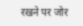रखने पर जोर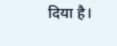दिया है।